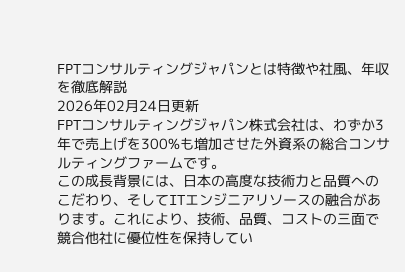FPTコンサルティングジャパンとは特徴や社風、年収を徹底解説
2026年02月24日更新
FPTコンサルティングジャパン株式会社は、わずか3年で売上げを300%も増加させた外資系の総合コンサルティングファームです。
この成長背景には、日本の高度な技術力と品質へのこだわり、そしてITエンジニアリソースの融合があります。これにより、技術、品質、コストの三面で競合他社に優位性を保持してい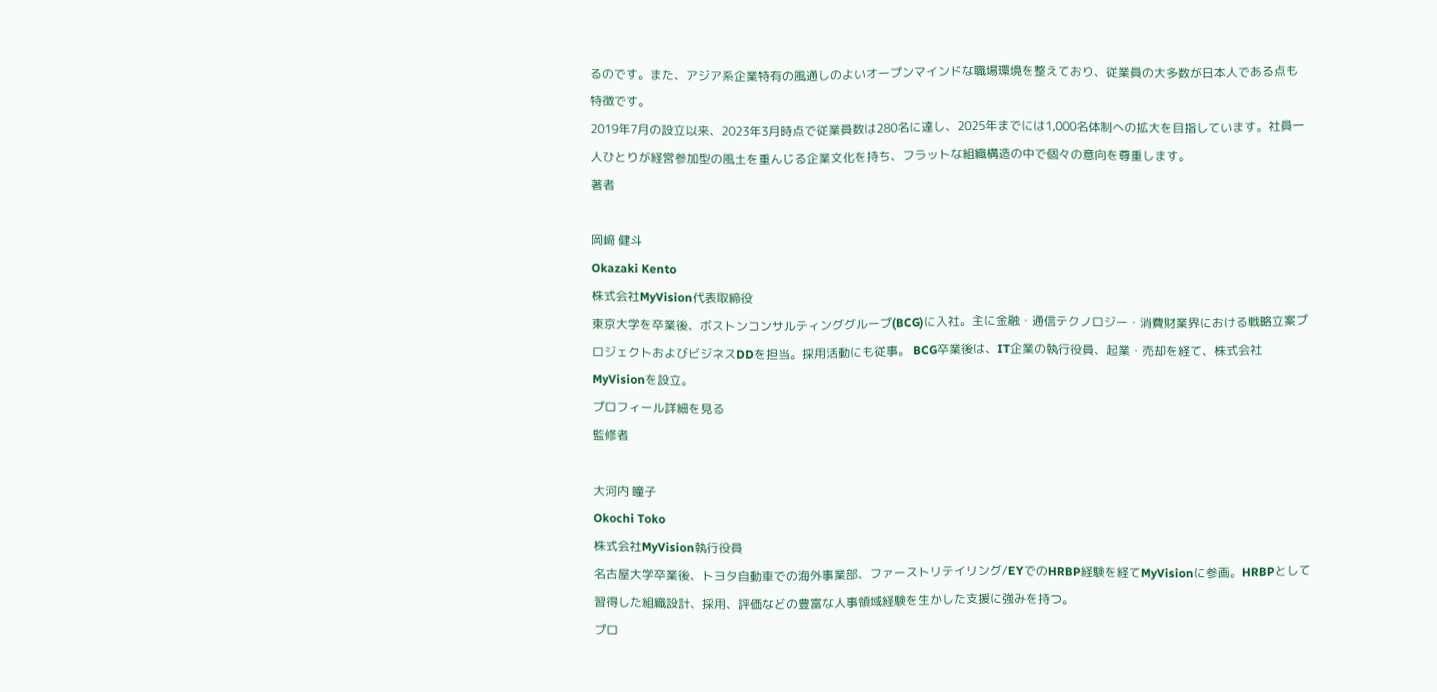るのです。また、アジア系企業特有の風通しのよいオープンマインドな職場環境を整えており、従業員の大多数が日本人である点も特徴です。
2019年7月の設立以来、2023年3月時点で従業員数は280名に達し、2025年までには1,000名体制への拡大を目指しています。社員一人ひとりが経営参加型の風土を重んじる企業文化を持ち、フラットな組織構造の中で個々の意向を尊重します。
著者

岡﨑 健斗
Okazaki Kento
株式会社MyVision代表取締役
東京大学を卒業後、ボストンコンサルティンググループ(BCG)に入社。主に金融・通信テクノロジー・消費財業界における戦略立案プロジェクトおよびビジネスDDを担当。採用活動にも従事。 BCG卒業後は、IT企業の執行役員、起業・売却を経て、株式会社MyVisionを設立。
プロフィール詳細を見る
監修者

大河内 瞳子
Okochi Toko
株式会社MyVision執行役員
名古屋大学卒業後、トヨタ自動車での海外事業部、ファーストリテイリング/EYでのHRBP経験を経てMyVisionに参画。HRBPとして習得した組織設計、採用、評価などの豊富な人事領域経験を生かした支援に強みを持つ。
プロ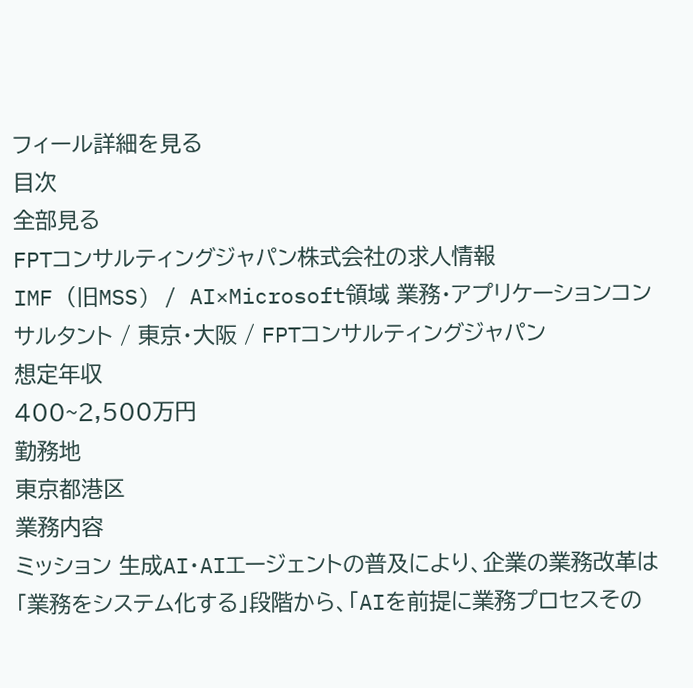フィール詳細を見る
目次
全部見る
FPTコンサルティングジャパン株式会社の求人情報
IMF (旧MSS) / AI×Microsoft領域 業務・アプリケーションコンサルタント / 東京・大阪 / FPTコンサルティングジャパン
想定年収
400~2,500万円
勤務地
東京都港区
業務内容
ミッション 生成AI・AIエージェントの普及により、企業の業務改革は「業務をシステム化する」段階から、「AIを前提に業務プロセスその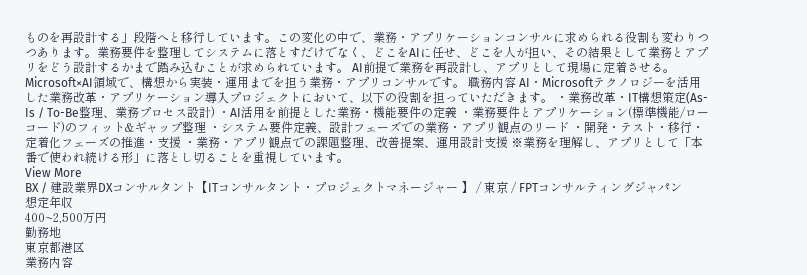ものを再設計する」段階へと移行しています。この変化の中で、業務・アプリケーションコンサルに求められる役割も変わりつつあります。業務要件を整理してシステムに落とすだけでなく、どこをAIに任せ、どこを人が担い、その結果として業務とアプリをどう設計するかまで踏み込むことが求められています。 AI前提で業務を再設計し、アプリとして現場に定着させる。 Microsoft×AI領域で、構想から実装・運用までを担う業務・アプリコンサルです。 職務内容 AI・Microsoftテクノロジーを活用した業務改革・アプリケーション導入プロジェクトにおいて、以下の役割を担っていただきます。 ・業務改革・IT構想策定(As-Is / To-Be整理、業務プロセス設計) ・AI活用を前提とした業務・機能要件の定義 ・業務要件とアプリケーション(標準機能/ローコード)のフィット&ギャップ整理 ・システム要件定義、設計フェーズでの業務・アプリ観点のリード ・開発・テスト・移行・定着化フェーズの推進・支援 ・業務・アプリ観点での課題整理、改善提案、運用設計支援 ※業務を理解し、アプリとして「本番で使われ続ける形」に落とし切ることを重視しています。
View More
BX / 建設業界DXコンサルタント【ITコンサルタント・プロジェクトマネージャー 】 / 東京 / FPTコンサルティングジャパン
想定年収
400~2,500万円
勤務地
東京都港区
業務内容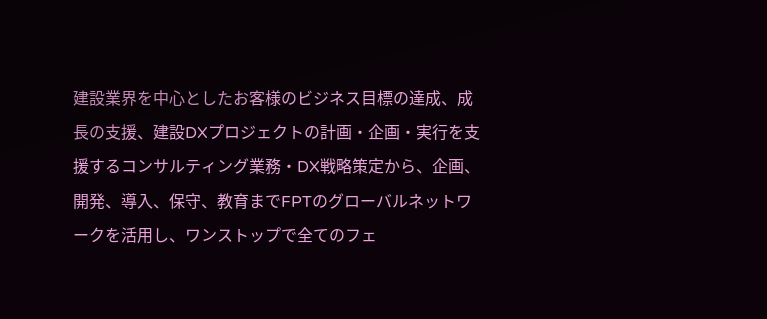建設業界を中心としたお客様のビジネス目標の達成、成長の支援、建設DXプロジェクトの計画・企画・実行を支援するコンサルティング業務・DX戦略策定から、企画、開発、導入、保守、教育までFPTのグローバルネットワークを活用し、ワンストップで全てのフェ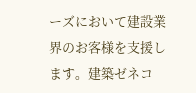ーズにおいて建設業界のお客様を支援します。建築ゼネコ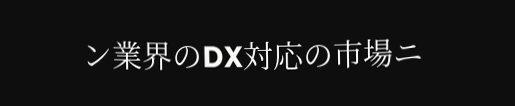ン業界のDX対応の市場ニ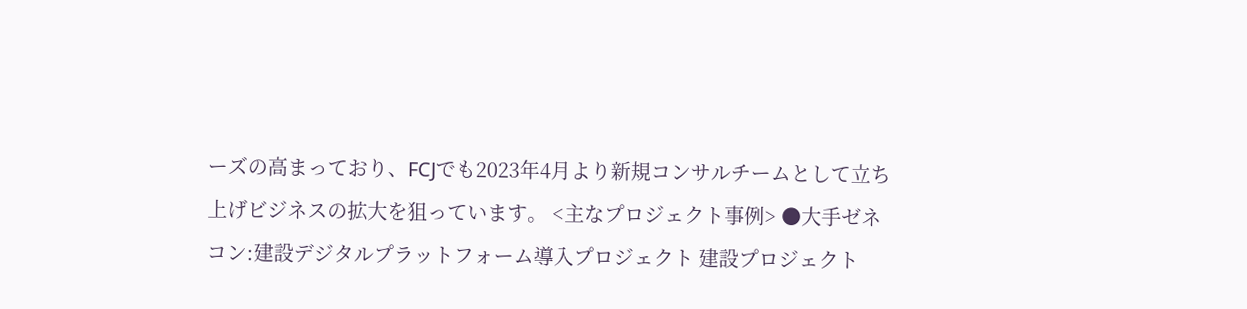ーズの高まっており、FCJでも2023年4月より新規コンサルチームとして立ち上げビジネスの拡大を狙っています。 <主なプロジェクト事例> ●大手ゼネコン:建設デジタルプラットフォーム導入プロジェクト 建設プロジェクト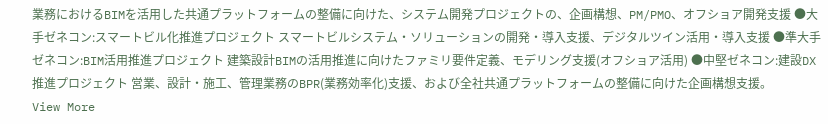業務におけるBIMを活用した共通プラットフォームの整備に向けた、システム開発プロジェクトの、企画構想、PM/PMO、オフショア開発支援 ●大手ゼネコン:スマートビル化推進プロジェクト スマートビルシステム・ソリューションの開発・導入支援、デジタルツイン活用・導入支援 ●準大手ゼネコン:BIM活用推進プロジェクト 建築設計BIMの活用推進に向けたファミリ要件定義、モデリング支援(オフショア活用) ●中堅ゼネコン:建設DX推進プロジェクト 営業、設計・施工、管理業務のBPR(業務効率化)支援、および全社共通プラットフォームの整備に向けた企画構想支援。
View More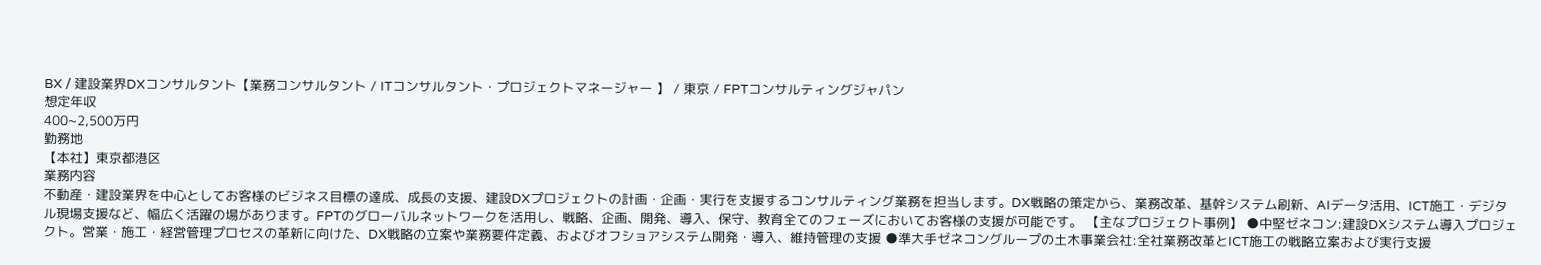BX / 建設業界DXコンサルタント【業務コンサルタント / ITコンサルタント・プロジェクトマネージャー 】 / 東京 / FPTコンサルティングジャパン
想定年収
400~2,500万円
勤務地
【本社】東京都港区
業務内容
不動産・建設業界を中心としてお客様のビジネス目標の達成、成長の支援、建設DXプロジェクトの計画・企画・実行を支援するコンサルティング業務を担当します。DX戦略の策定から、業務改革、基幹システム刷新、AIデータ活用、ICT施工・デジタル現場支援など、幅広く活躍の場があります。FPTのグローバルネットワークを活用し、戦略、企画、開発、導入、保守、教育全てのフェーズにおいてお客様の支援が可能です。 【主なプロジェクト事例】 ●中堅ゼネコン:建設DXシステム導入プロジェクト。営業・施工・経営管理プロセスの革新に向けた、DX戦略の立案や業務要件定義、およびオフショアシステム開発・導入、維持管理の支援 ●準大手ゼネコングループの土木事業会社:全社業務改革とICT施工の戦略立案および実行支援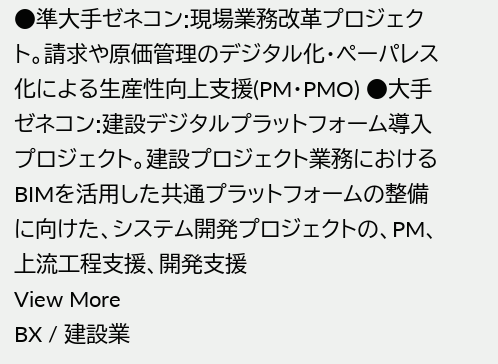●準大手ゼネコン:現場業務改革プロジェクト。請求や原価管理のデジタル化・ペーパレス化による生産性向上支援(PM・PMO) ●大手ゼネコン:建設デジタルプラットフォーム導入プロジェクト。建設プロジェクト業務におけるBIMを活用した共通プラットフォームの整備に向けた、システム開発プロジェクトの、PM、上流工程支援、開発支援
View More
BX / 建設業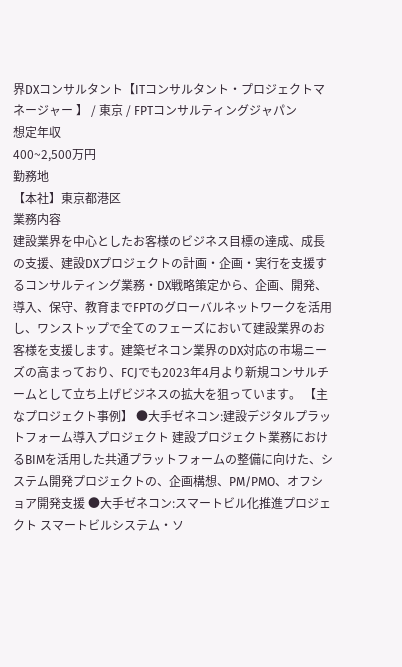界DXコンサルタント【ITコンサルタント・プロジェクトマネージャー 】 / 東京 / FPTコンサルティングジャパン
想定年収
400~2,500万円
勤務地
【本社】東京都港区
業務内容
建設業界を中心としたお客様のビジネス目標の達成、成長の支援、建設DXプロジェクトの計画・企画・実行を支援するコンサルティング業務・DX戦略策定から、企画、開発、導入、保守、教育までFPTのグローバルネットワークを活用し、ワンストップで全てのフェーズにおいて建設業界のお客様を支援します。建築ゼネコン業界のDX対応の市場ニーズの高まっており、FCJでも2023年4月より新規コンサルチームとして立ち上げビジネスの拡大を狙っています。 【主なプロジェクト事例】 ●大手ゼネコン:建設デジタルプラットフォーム導入プロジェクト 建設プロジェクト業務におけるBIMを活用した共通プラットフォームの整備に向けた、システム開発プロジェクトの、企画構想、PM/PMO、オフショア開発支援 ●大手ゼネコン:スマートビル化推進プロジェクト スマートビルシステム・ソ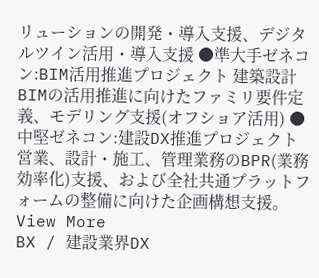リューションの開発・導入支援、デジタルツイン活用・導入支援 ●準大手ゼネコン:BIM活用推進プロジェクト 建築設計BIMの活用推進に向けたファミリ要件定義、モデリング支援(オフショア活用) ●中堅ゼネコン:建設DX推進プロジェクト 営業、設計・施工、管理業務のBPR(業務効率化)支援、および全社共通プラットフォームの整備に向けた企画構想支援。
View More
BX / 建設業界DX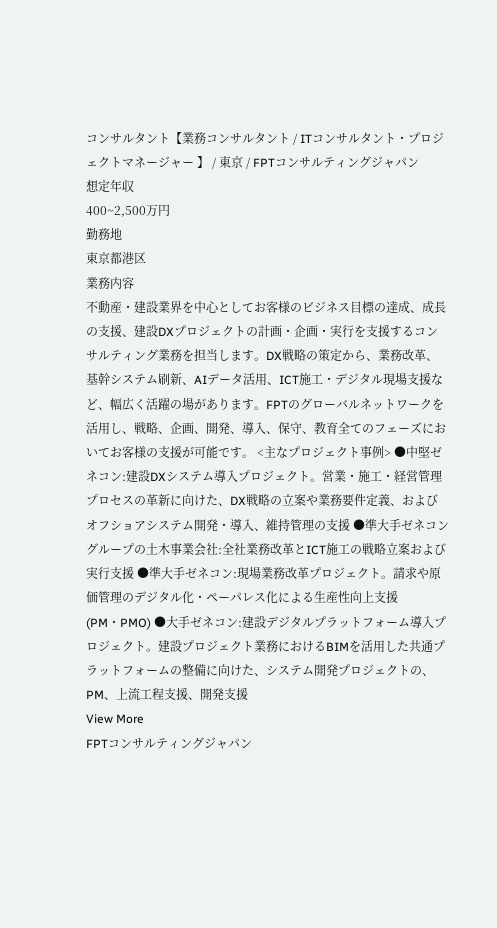コンサルタント【業務コンサルタント / ITコンサルタント・プロジェクトマネージャー 】 / 東京 / FPTコンサルティングジャパン
想定年収
400~2,500万円
勤務地
東京都港区
業務内容
不動産・建設業界を中心としてお客様のビジネス目標の達成、成長の支援、建設DXプロジェクトの計画・企画・実行を支援するコンサルティング業務を担当します。DX戦略の策定から、業務改革、基幹システム刷新、AIデータ活用、ICT施工・デジタル現場支援など、幅広く活躍の場があります。FPTのグローバルネットワークを活用し、戦略、企画、開発、導入、保守、教育全てのフェーズにおいてお客様の支援が可能です。 <主なプロジェクト事例> ●中堅ゼネコン:建設DXシステム導入プロジェクト。営業・施工・経営管理プロセスの革新に向けた、DX戦略の立案や業務要件定義、およびオフショアシステム開発・導入、維持管理の支援 ●準大手ゼネコングループの土木事業会社:全社業務改革とICT施工の戦略立案および実行支援 ●準大手ゼネコン:現場業務改革プロジェクト。請求や原価管理のデジタル化・ペーパレス化による生産性向上支援(PM・PMO) ●大手ゼネコン:建設デジタルプラットフォーム導入プロジェクト。建設プロジェクト業務におけるBIMを活用した共通プラットフォームの整備に向けた、システム開発プロジェクトの、PM、上流工程支援、開発支援
View More
FPTコンサルティングジャパン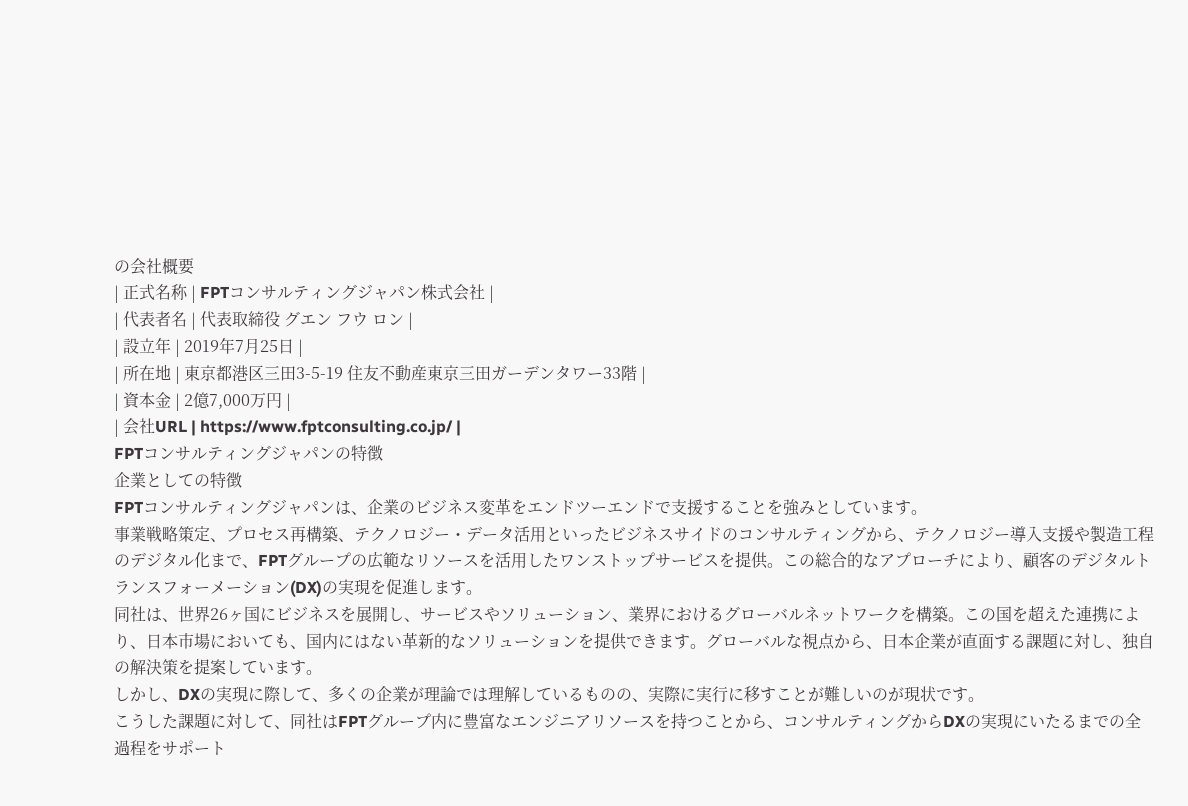の会社概要
| 正式名称 | FPTコンサルティングジャパン株式会社 |
| 代表者名 | 代表取締役 グエン フウ ロン |
| 設立年 | 2019年7月25日 |
| 所在地 | 東京都港区三田3-5-19 住友不動産東京三田ガーデンタワー33階 |
| 資本金 | 2億7,000万円 |
| 会社URL | https://www.fptconsulting.co.jp/ |
FPTコンサルティングジャパンの特徴
企業としての特徴
FPTコンサルティングジャパンは、企業のビジネス変革をエンドツーエンドで支援することを強みとしています。
事業戦略策定、プロセス再構築、テクノロジー・データ活用といったビジネスサイドのコンサルティングから、テクノロジー導入支援や製造工程のデジタル化まで、FPTグループの広範なリソースを活用したワンストップサービスを提供。この総合的なアプローチにより、顧客のデジタルトランスフォーメーション(DX)の実現を促進します。
同社は、世界26ヶ国にビジネスを展開し、サービスやソリューション、業界におけるグローバルネットワークを構築。この国を超えた連携により、日本市場においても、国内にはない革新的なソリューションを提供できます。グローバルな視点から、日本企業が直面する課題に対し、独自の解決策を提案しています。
しかし、DXの実現に際して、多くの企業が理論では理解しているものの、実際に実行に移すことが難しいのが現状です。
こうした課題に対して、同社はFPTグループ内に豊富なエンジニアリソースを持つことから、コンサルティングからDXの実現にいたるまでの全過程をサポート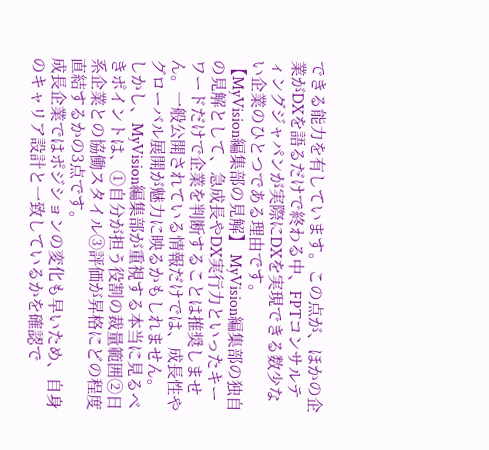できる能力を有しています。この点が、ほかの企業がDXを語るだけで終わる中、FPTコンサルティングジャパンが実際にDXを実現できる数少ない企業のひとつである理由です。
【MyVision編集部の見解】 MyVision編集部の独自の見解として、急成長やDX実行力といったキーワードだけで企業を判断することは推奨しません。一般公開されている情報だけでは、成長性やグローバル展開が魅力に映るかもしれません。
しかし、MyVision編集部が重視する本当に見るべきポイントは、①自分が担う役割の裁量範囲②日系企業との協働スタイル③評価が昇格にどの程度直結するかの3点です。
成長企業ではポジションの変化も早いため、自身のキャリア設計と一致しているかを確認で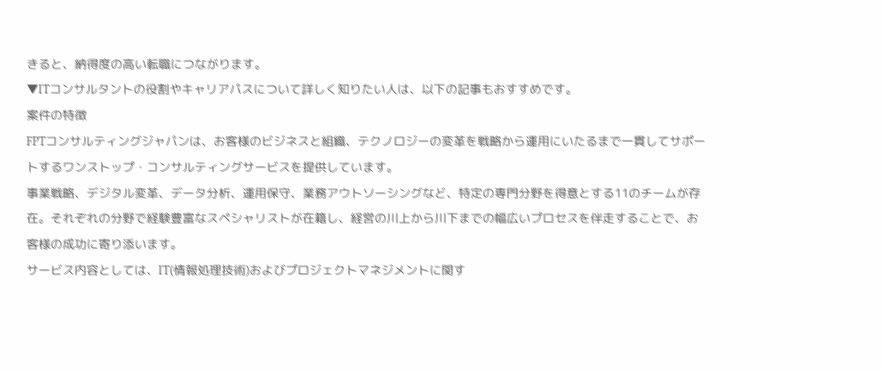きると、納得度の高い転職につながります。
▼ITコンサルタントの役割やキャリアパスについて詳しく知りたい人は、以下の記事もおすすめです。
案件の特徴
FPTコンサルティングジャパンは、お客様のビジネスと組織、テクノロジーの変革を戦略から運用にいたるまで一貫してサポートするワンストップ・コンサルティングサービスを提供しています。
事業戦略、デジタル変革、データ分析、運用保守、業務アウトソーシングなど、特定の専門分野を得意とする11のチームが存在。それぞれの分野で経験豊富なスペシャリストが在籍し、経営の川上から川下までの幅広いプロセスを伴走することで、お客様の成功に寄り添います。
サービス内容としては、IT(情報処理技術)およびプロジェクトマネジメントに関す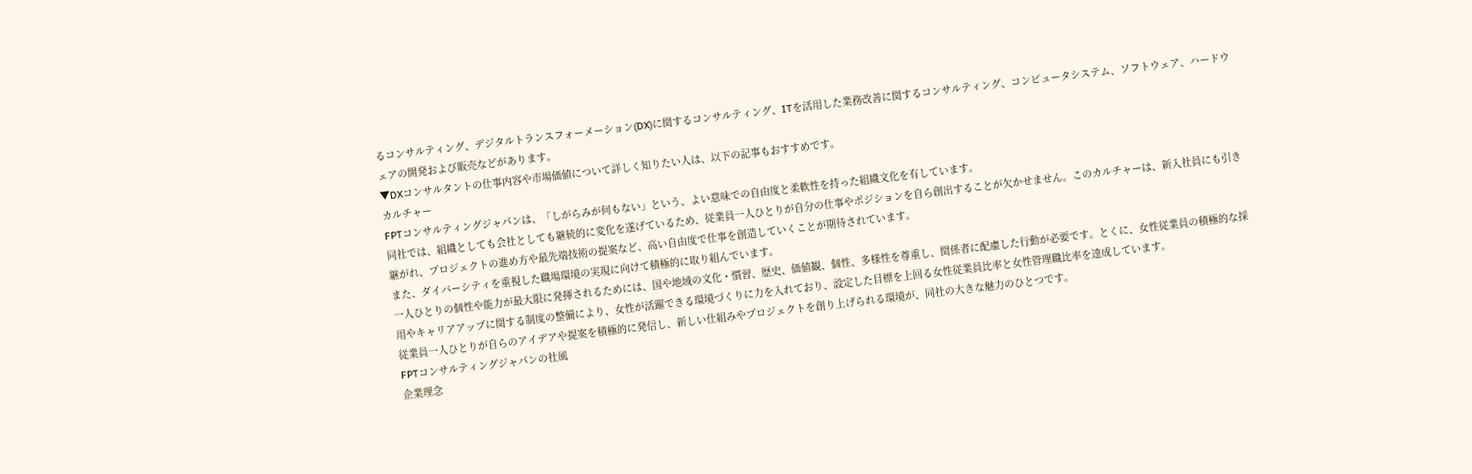るコンサルティング、デジタルトランスフォーメーション(DX)に関するコンサルティング、ITを活用した業務改善に関するコンサルティング、コンピュータシステム、ソフトウェア、ハードウェアの開発および販売などがあります。
▼DXコンサルタントの仕事内容や市場価値について詳しく知りたい人は、以下の記事もおすすめです。
カルチャー
FPTコンサルティングジャパンは、「しがらみが何もない」という、よい意味での自由度と柔軟性を持った組織文化を有しています。
同社では、組織としても会社としても継続的に変化を遂げているため、従業員一人ひとりが自分の仕事やポジションを自ら創出することが欠かせません。このカルチャーは、新入社員にも引き継がれ、プロジェクトの進め方や最先端技術の提案など、高い自由度で仕事を創造していくことが期待されています。
また、ダイバーシティを重視した職場環境の実現に向けて積極的に取り組んでいます。
一人ひとりの個性や能力が最大限に発揮されるためには、国や地域の文化・慣習、歴史、価値観、個性、多様性を尊重し、関係者に配慮した行動が必要です。とくに、女性従業員の積極的な採用やキャリアアップに関する制度の整備により、女性が活躍できる環境づくりに力を入れており、設定した目標を上回る女性従業員比率と女性管理職比率を達成しています。
従業員一人ひとりが自らのアイデアや提案を積極的に発信し、新しい仕組みやプロジェクトを創り上げられる環境が、同社の大きな魅力のひとつです。
FPTコンサルティングジャパンの社風
企業理念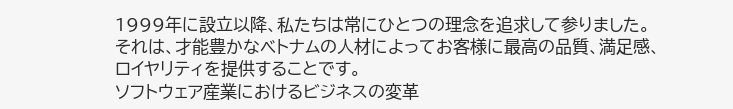1999年に設立以降、私たちは常にひとつの理念を追求して参りました。 それは、才能豊かなベトナムの人材によってお客様に最高の品質、満足感、ロイヤリティを提供することです。
ソフトウェア産業におけるビジネスの変革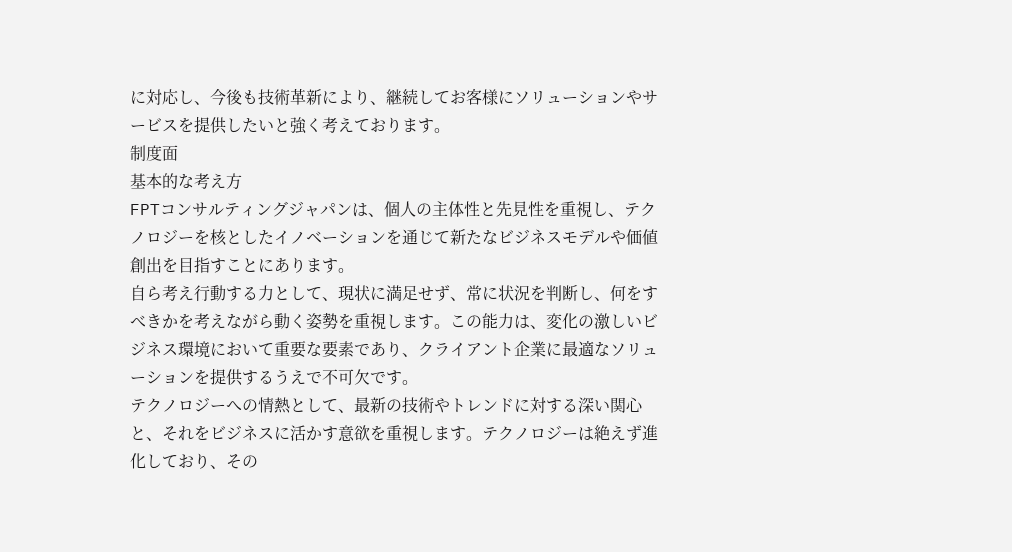に対応し、今後も技術革新により、継続してお客様にソリューションやサービスを提供したいと強く考えております。
制度面
基本的な考え方
FPTコンサルティングジャパンは、個人の主体性と先見性を重視し、テクノロジーを核としたイノベーションを通じて新たなビジネスモデルや価値創出を目指すことにあります。
自ら考え行動する力として、現状に満足せず、常に状況を判断し、何をすべきかを考えながら動く姿勢を重視します。この能力は、変化の激しいビジネス環境において重要な要素であり、クライアント企業に最適なソリューションを提供するうえで不可欠です。
テクノロジーへの情熱として、最新の技術やトレンドに対する深い関心と、それをビジネスに活かす意欲を重視します。テクノロジーは絶えず進化しており、その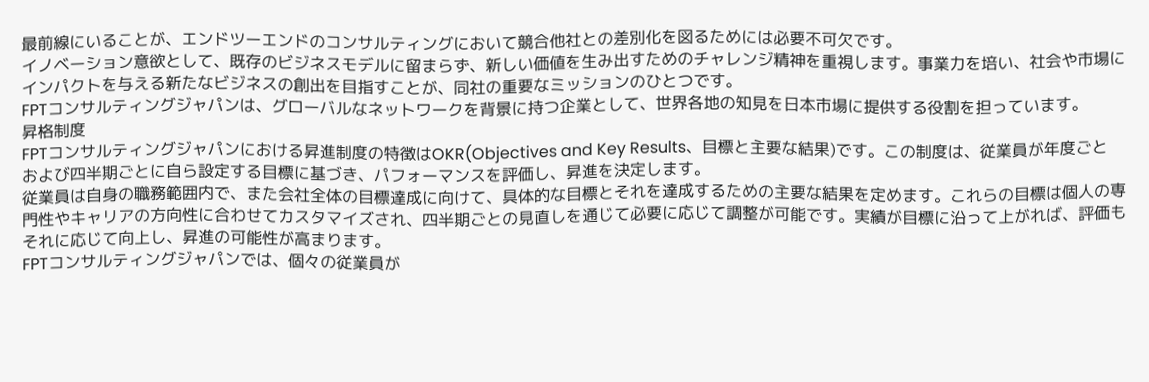最前線にいることが、エンドツーエンドのコンサルティングにおいて競合他社との差別化を図るためには必要不可欠です。
イノベーション意欲として、既存のビジネスモデルに留まらず、新しい価値を生み出すためのチャレンジ精神を重視します。事業力を培い、社会や市場にインパクトを与える新たなビジネスの創出を目指すことが、同社の重要なミッションのひとつです。
FPTコンサルティングジャパンは、グローバルなネットワークを背景に持つ企業として、世界各地の知見を日本市場に提供する役割を担っています。
昇格制度
FPTコンサルティングジャパンにおける昇進制度の特徴はOKR(Objectives and Key Results、目標と主要な結果)です。この制度は、従業員が年度ごとおよび四半期ごとに自ら設定する目標に基づき、パフォーマンスを評価し、昇進を決定します。
従業員は自身の職務範囲内で、また会社全体の目標達成に向けて、具体的な目標とそれを達成するための主要な結果を定めます。これらの目標は個人の専門性やキャリアの方向性に合わせてカスタマイズされ、四半期ごとの見直しを通じて必要に応じて調整が可能です。実績が目標に沿って上がれば、評価もそれに応じて向上し、昇進の可能性が高まります。
FPTコンサルティングジャパンでは、個々の従業員が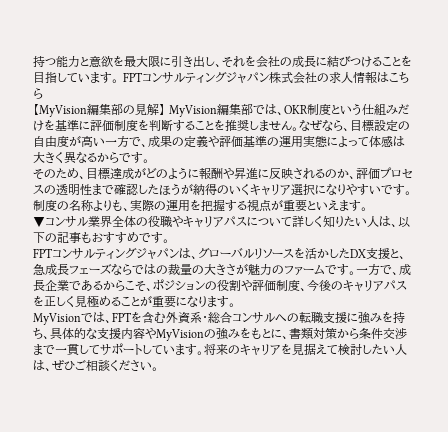持つ能力と意欲を最大限に引き出し、それを会社の成長に結びつけることを目指しています。 FPTコンサルティングジャパン株式会社の求人情報はこちら
【MyVision編集部の見解】 MyVision編集部では、OKR制度という仕組みだけを基準に評価制度を判断することを推奨しません。なぜなら、目標設定の自由度が高い一方で、成果の定義や評価基準の運用実態によって体感は大きく異なるからです。
そのため、目標達成がどのように報酬や昇進に反映されるのか、評価プロセスの透明性まで確認したほうが納得のいくキャリア選択になりやすいです。制度の名称よりも、実際の運用を把握する視点が重要といえます。
▼コンサル業界全体の役職やキャリアパスについて詳しく知りたい人は、以下の記事もおすすめです。
FPTコンサルティングジャパンは、グローバルリソースを活かしたDX支援と、急成長フェーズならではの裁量の大きさが魅力のファームです。一方で、成長企業であるからこそ、ポジションの役割や評価制度、今後のキャリアパスを正しく見極めることが重要になります。
MyVisionでは、FPTを含む外資系・総合コンサルへの転職支援に強みを持ち、具体的な支援内容やMyVisionの強みをもとに、書類対策から条件交渉まで一貫してサポートしています。将来のキャリアを見据えて検討したい人は、ぜひご相談ください。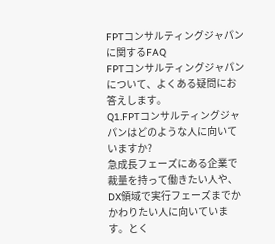FPTコンサルティングジャパンに関するFAQ
FPTコンサルティングジャパンについて、よくある疑問にお答えします。
Q1.FPTコンサルティングジャパンはどのような人に向いていますか?
急成長フェーズにある企業で裁量を持って働きたい人や、DX領域で実行フェーズまでかかわりたい人に向いています。とく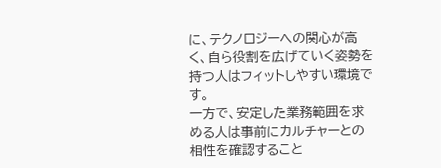に、テクノロジーへの関心が高く、自ら役割を広げていく姿勢を持つ人はフィットしやすい環境です。
一方で、安定した業務範囲を求める人は事前にカルチャーとの相性を確認すること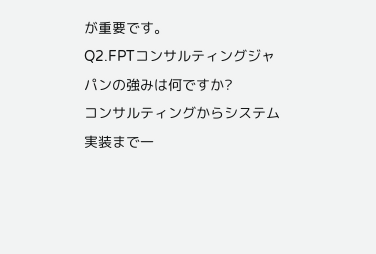が重要です。
Q2.FPTコンサルティングジャパンの強みは何ですか?
コンサルティングからシステム実装まで一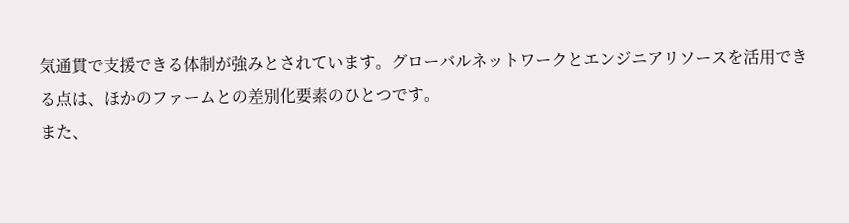気通貫で支援できる体制が強みとされています。グローバルネットワークとエンジニアリソースを活用できる点は、ほかのファームとの差別化要素のひとつです。
また、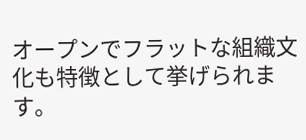オープンでフラットな組織文化も特徴として挙げられます。